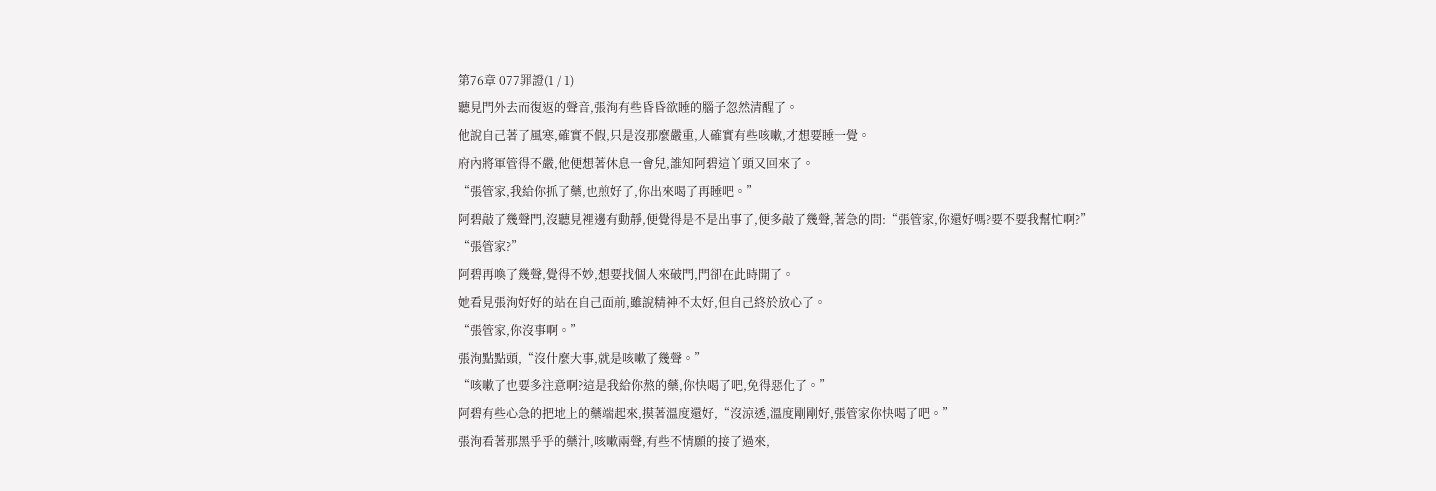第76章 077罪證(1 / 1)
聽見門外去而復返的聲音,張洵有些昏昏欲睡的腦子忽然清醒了。
他說自己著了風寒,確實不假,只是沒那麼嚴重,人確實有些咳嗽,才想要睡一覺。
府內將軍管得不嚴,他便想著休息一會兒,誰知阿碧這丫頭又回來了。
“張管家,我給你抓了藥,也煎好了,你出來喝了再睡吧。”
阿碧敲了幾聲門,沒聽見裡邊有動靜,便覺得是不是出事了,便多敲了幾聲,著急的問:“張管家,你還好嗎?要不要我幫忙啊?”
“張管家?”
阿碧再喚了幾聲,覺得不妙,想要找個人來破門,門卻在此時開了。
她看見張洵好好的站在自己面前,雖說精神不太好,但自己終於放心了。
“張管家,你沒事啊。”
張洵點點頭,“沒什麼大事,就是咳嗽了幾聲。”
“咳嗽了也要多注意啊?這是我給你熬的藥,你快喝了吧,免得惡化了。”
阿碧有些心急的把地上的藥端起來,摸著溫度還好,“沒涼透,溫度剛剛好,張管家你快喝了吧。”
張洵看著那黑乎乎的藥汁,咳嗽兩聲,有些不情願的接了過來,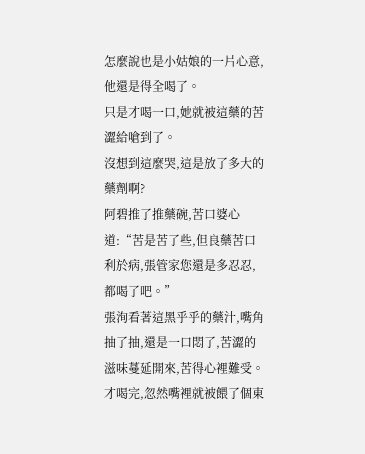怎麼說也是小姑娘的一片心意,他還是得全喝了。
只是才喝一口,她就被這藥的苦澀給嗆到了。
沒想到這麼哭,這是放了多大的藥劑啊?
阿碧推了推藥碗,苦口婆心道:“苦是苦了些,但良藥苦口利於病,張管家您還是多忍忍,都喝了吧。”
張洵看著這黑乎乎的藥汁,嘴角抽了抽,還是一口悶了,苦澀的滋味蔓延開來,苦得心裡難受。
才喝完,忽然嘴裡就被餵了個東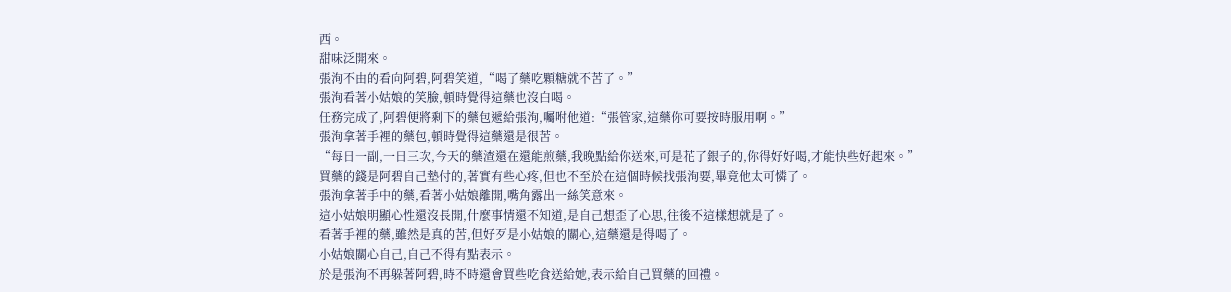西。
甜味泛開來。
張洵不由的看向阿碧,阿碧笑道,“喝了藥吃顆糖就不苦了。”
張洵看著小姑娘的笑臉,頓時覺得這藥也沒白喝。
任務完成了,阿碧便將剩下的藥包遞給張洵,囑咐他道:“張管家,這藥你可要按時服用啊。”
張洵拿著手裡的藥包,頓時覺得這藥還是很苦。
“每日一副,一日三次,今天的藥渣還在還能煎藥,我晚點給你送來,可是花了銀子的,你得好好喝,才能快些好起來。”
買藥的錢是阿碧自己墊付的,著實有些心疼,但也不至於在這個時候找張洵要,畢竟他太可憐了。
張洵拿著手中的藥,看著小姑娘離開,嘴角露出一絲笑意來。
這小姑娘明顯心性還沒長開,什麼事情還不知道,是自己想歪了心思,往後不這樣想就是了。
看著手裡的藥,雖然是真的苦,但好歹是小姑娘的關心,這藥還是得喝了。
小姑娘關心自己,自己不得有點表示。
於是張洵不再躲著阿碧,時不時還會買些吃食送給她,表示給自己買藥的回禮。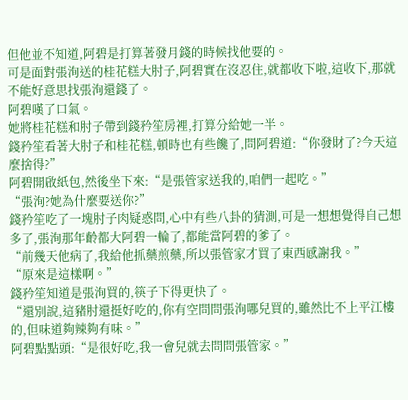但他並不知道,阿碧是打算著發月錢的時候找他要的。
可是面對張洵送的桂花糕大肘子,阿碧實在沒忍住,就都收下啦,這收下,那就不能好意思找張洵還錢了。
阿碧嘆了口氣。
她將桂花糕和肘子帶到錢矜笙房裡,打算分給她一半。
錢矜笙看著大肘子和桂花糕,頓時也有些饞了,問阿碧道:“你發財了?今天這麼捨得?”
阿碧開啟紙包,然後坐下來:“是張管家送我的,咱們一起吃。”
“張洵?她為什麼要送你?”
錢矜笙吃了一塊肘子肉疑惑問,心中有些八卦的猜測,可是一想想覺得自己想多了,張洵那年齡都大阿碧一輪了,都能當阿碧的爹了。
“前幾天他病了,我給他抓藥煎藥,所以張管家才買了東西感謝我。”
“原來是這樣啊。”
錢矜笙知道是張洵買的,筷子下得更快了。
“還別說,這豬肘還挺好吃的,你有空問問張洵哪兒買的,雖然比不上平江樓的,但味道夠辣夠有味。”
阿碧點點頭:“是很好吃,我一會兒就去問問張管家。”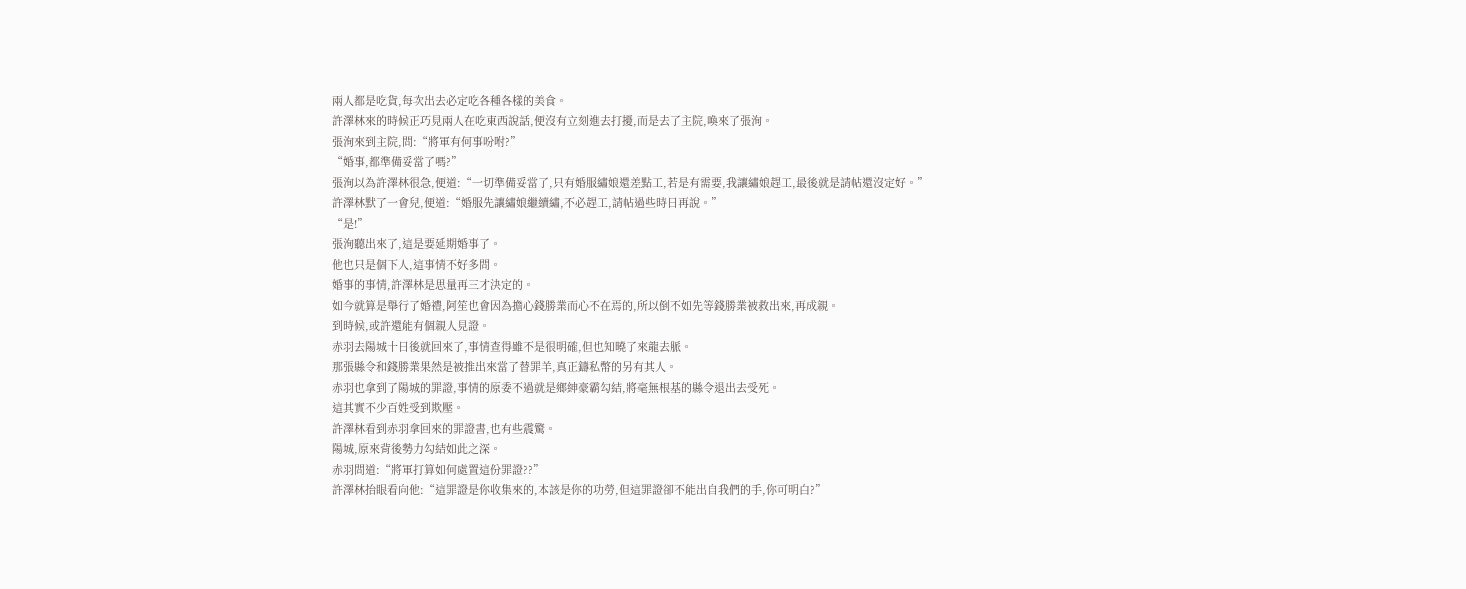兩人都是吃貨,每次出去必定吃各種各樣的美食。
許澤林來的時候正巧見兩人在吃東西說話,便沒有立刻進去打擾,而是去了主院,喚來了張洵。
張洵來到主院,問:“將軍有何事吩咐?”
“婚事,都準備妥當了嗎?”
張洵以為許澤林很急,便道:“一切準備妥當了,只有婚服繡娘還差點工,若是有需要,我讓繡娘趕工,最後就是請帖還沒定好。”
許澤林默了一會兒,便道:“婚服先讓繡娘繼續繡,不必趕工,請帖過些時日再說。”
“是!”
張洵聽出來了,這是要延期婚事了。
他也只是個下人,這事情不好多問。
婚事的事情,許澤林是思量再三才決定的。
如今就算是舉行了婚禮,阿笙也會因為擔心錢勝業而心不在焉的,所以倒不如先等錢勝業被救出來,再成親。
到時候,或許還能有個親人見證。
赤羽去陽城十日後就回來了,事情查得雖不是很明確,但也知曉了來龍去脈。
那張縣令和錢勝業果然是被推出來當了替罪羊,真正鑄私幣的另有其人。
赤羽也拿到了陽城的罪證,事情的原委不過就是鄉紳豪霸勾結,將毫無根基的縣令退出去受死。
這其實不少百姓受到欺壓。
許澤林看到赤羽拿回來的罪證書,也有些震驚。
陽城,原來背後勢力勾結如此之深。
赤羽問道:“將軍打算如何處置這份罪證??”
許澤林抬眼看向他:“這罪證是你收集來的,本該是你的功勞,但這罪證卻不能出自我們的手,你可明白?”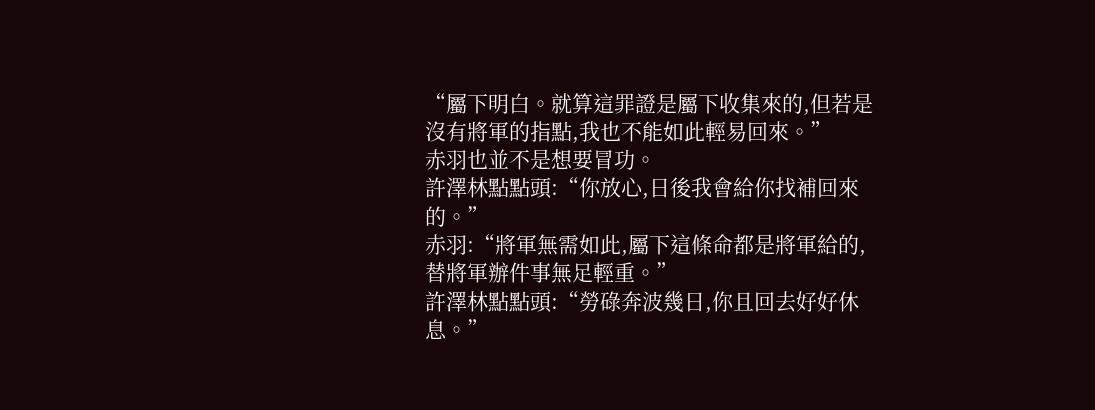“屬下明白。就算這罪證是屬下收集來的,但若是沒有將軍的指點,我也不能如此輕易回來。”
赤羽也並不是想要冒功。
許澤林點點頭:“你放心,日後我會給你找補回來的。”
赤羽:“將軍無需如此,屬下這條命都是將軍給的,替將軍辦件事無足輕重。”
許澤林點點頭:“勞碌奔波幾日,你且回去好好休息。”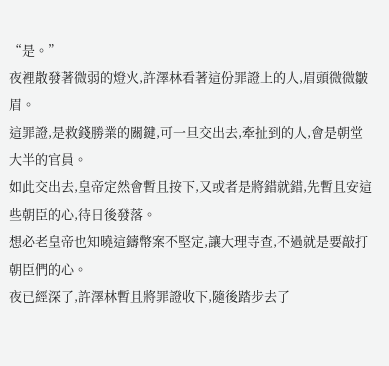“是。”
夜裡散發著微弱的燈火,許澤林看著這份罪證上的人,眉頭微微皺眉。
這罪證,是救錢勝業的關鍵,可一旦交出去,牽扯到的人,會是朝堂大半的官員。
如此交出去,皇帝定然會暫且按下,又或者是將錯就錯,先暫且安這些朝臣的心,待日後發落。
想必老皇帝也知曉這鑄幣案不堅定,讓大理寺查,不過就是要敲打朝臣們的心。
夜已經深了,許澤林暫且將罪證收下,隨後踏步去了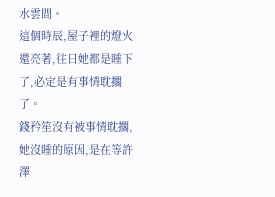水雲間。
這個時辰,屋子裡的燈火還亮著,往日她都是睡下了,必定是有事情耽擱了。
錢矜笙沒有被事情耽擱,她沒睡的原因,是在等許澤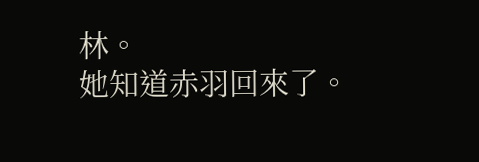林。
她知道赤羽回來了。